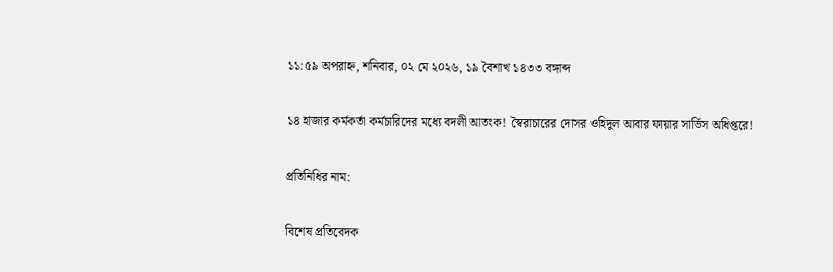১১:৫৯ অপরাহ্ন, শনিবার, ০২ মে ২০২৬, ১৯ বৈশাখ ১৪৩৩ বঙ্গাব্দ

১৪ হাজার কর্মকর্তা কর্মচারিদের মধ্যে বদলী আতংক! স্বৈরাচারের দোসর ওহিদুল আবার ফায়ার সার্ভিস অধিপ্তরে!

প্রতিনিধির নাম:

বিশেষ প্রতিবেদক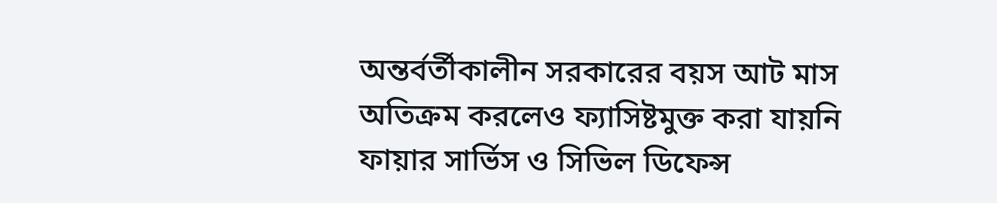অন্তর্বর্তীকালীন সরকারের বয়স আট মাস অতিক্রম করলেও ফ্যাসিষ্টমুক্ত করা যায়নি ফায়ার সার্ভিস ও সিভিল ডিফেন্স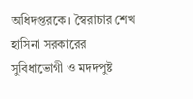অধিদপ্তরকে। স্বৈরাচার শেখ হাসিনা সরকারের সুবিধাভোগী ও মদদপুষ্ট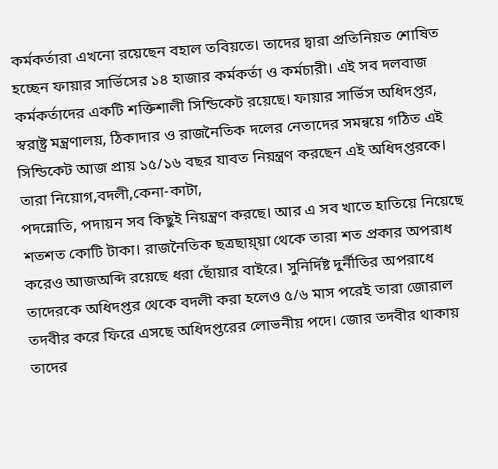কর্মকর্তারা এখনো রয়েছেন বহাল তবিয়তে। তাদের দ্বারা প্রতিনিয়ত শোষিত হচ্ছেন ফায়ার সার্ভিসের ১৪ হাজার কর্মকর্তা ও কর্মচারী। এই সব দলবাজ কর্মকর্তাদের একটি শক্তিশালী সিন্ডিকেট রয়েছে। ফায়ার সার্ভিস অধিদপ্তর, স্বরাষ্ট্র মন্ত্রণালয়, ঠিকাদার ও রাজনৈতিক দলের নেতাদের সমন্বয়ে গঠিত এই সিন্ডিকেট আজ প্রায় ১৫/১৬ বছর যাবত নিয়ন্ত্রণ করছেন এই অধিদপ্তরকে। তারা নিয়োগ,বদলী,কেনা-কাটা,
পদন্নোতি, পদায়ন সব কিছুই নিয়ন্ত্রণ করছে। আর এ সব খাতে হাতিয়ে নিয়েছে শতশত কোটি টাকা। রাজনৈতিক ছত্রছায়্য়া থেকে তারা শত প্রকার অপরাধ করেও আজঅব্দি রয়েছে ধরা ছোঁয়ার বাইরে। সুনির্দিষ্ট দুর্নীতির অপরাধে তাদেরকে অধিদপ্তর থেকে বদলী করা হলেও ৫/৬ মাস পরেই তারা জোরাল তদবীর করে ফিরে এসছে অধিদপ্তরের লোভনীয় পদে। জোর তদবীর থাকায় তাদের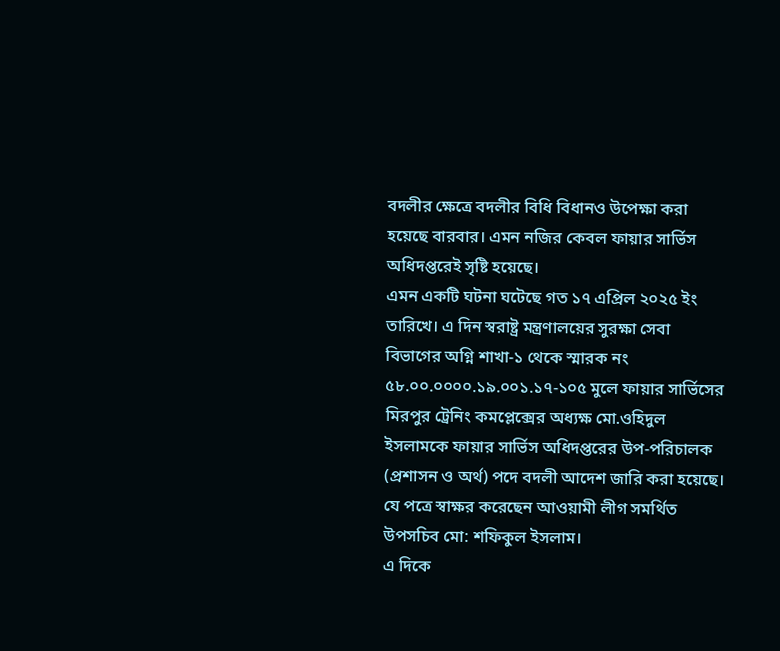বদলীর ক্ষেত্রে বদলীর বিধি বিধানও উপেক্ষা করা হয়েছে বারবার। এমন নজির কেবল ফায়ার সার্ভিস অধিদপ্তরেই সৃষ্টি হয়েছে।
এমন একটি ঘটনা ঘটেছে গত ১৭ এপ্রিল ২০২৫ ইং তারিখে। এ দিন স্বরাষ্ট্র মন্ত্রণালয়ের সুরক্ষা সেবা বিভাগের অগ্নি শাখা-১ থেকে স্মারক নং ৫৮.০০.০০০০.১৯.০০১.১৭-১০৫ মুলে ফায়ার সার্ভিসের মিরপুর ট্রেনিং কমপ্লেক্সের অধ্যক্ষ মো.ওহিদুল ইসলামকে ফায়ার সার্ভিস অধিদপ্তরের উপ-পরিচালক (প্রশাসন ও অর্থ) পদে বদলী আদেশ জারি করা হয়েছে। যে পত্রে স্বাক্ষর করেছেন আওয়ামী লীগ সমর্থিত উপসচিব মো: শফিকুল ইসলাম।
এ দিকে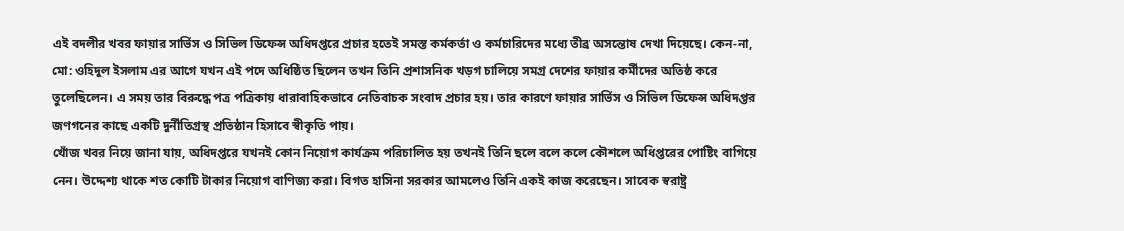এই বদলীর খবর ফায়ার সার্ভিস ও সিভিল ডিফেন্স অধিদপ্তরে প্রচার হতেই সমস্ত কর্মকর্তা ও কর্মচারিদের মধ্যে তীব্র অসন্তোষ দেখা দিয়েছে। কেন-না, মো: ওহিদুল ইসলাম এর আগে যখন এই পদে অধিষ্ঠিত ছিলেন তখন তিনি প্রশাসনিক খড়গ চালিয়ে সমগ্র দেশের ফায়ার কর্মীদের অতিষ্ঠ করে তুলেছিলেন। এ সময় তার বিরুদ্ধে পত্র পত্রিকায় ধারাবাহিকভাবে নেতিবাচক সংবাদ প্রচার হয়। তার কারণে ফায়ার সার্ভিস ও সিভিল ডিফেন্স অধিদপ্তর জণগনের কাছে একটি দুর্নীতিগ্রস্থ প্রতিষ্ঠান হিসাবে স্বীকৃতি পায়।
খোঁজ খবর নিয়ে জানা যায়, অধিদপ্তরে যখনই কোন নিয়োগ কার্যক্রম পরিচালিত হয় তখনই তিনি ছলে বলে কলে কৌশলে অধিপ্তরের পোষ্টিং বাগিয়ে নেন। উদ্দেশ্য থাকে শত কোটি টাকার নিয়োগ বাণিজ্য করা। বিগত হাসিনা সরকার আমলেও তিনি একই কাজ করেছেন। সাবেক স্বরাষ্ট্র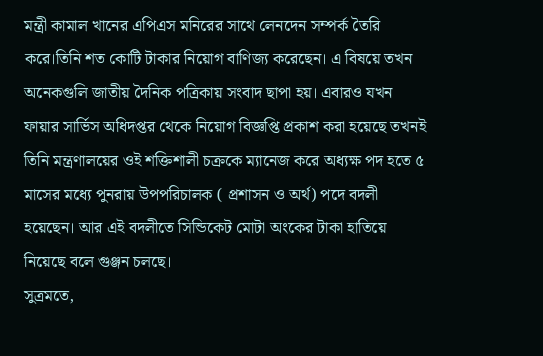মন্ত্রী কামাল খানের এপিএস মনিরের সাথে লেনদেন সম্পর্ক তৈরি করে।তিনি শত কোটি টাকার নিয়োগ বাণিজ্য করেছেন। এ বিষয়ে তখন অনেকগুলি জাতীয় দৈনিক পত্রিকায় সংবাদ ছাপা হয়। এবারও যখন ফায়ার সার্ভিস অধিদপ্তর থেকে নিয়োগ বিজ্ঞপ্তি প্রকাশ করা হয়েছে তখনই তিনি মন্ত্রণালয়ের ওই শক্তিশালী চক্রকে ম্যানেজ করে অধ‍্যক্ষ পদ হতে ৫ মাসের মধ্যে পুনরায় উপপরিচালক ( প্রশাসন ও অর্থ) পদে বদলী হয়েছেন। আর এই বদলীতে সিন্ডিকেট মোটা অংকের টাকা হাতিয়ে নিয়েছে বলে গুঞ্জন চলছে।
সুত্রমতে,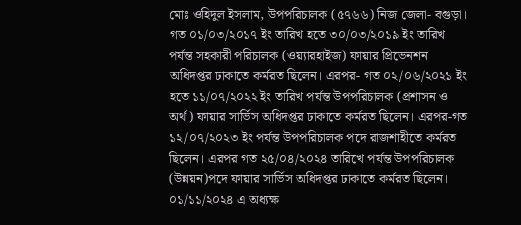মোঃ ওহিদুল ইসলাম, উপপরিচালক (৫৭৬৬) নিজ জেলা- বগুড়া। গত ০১/০৩/২০১৭ ইং তারিখ হতে ৩০/০৩/২০১৯ ইং তারিখ পর্যন্ত সহকারী পরিচালক (ওয়্যারহাইজ) ফায়ার প্রিভেনশন অধিদপ্তর ঢাকাতে কর্মরত ছিলেন। এরপর- গত ০২/০৬/২০২১ ইং হতে ১১/০৭/২০২২ ইং তারিখ পর্যন্ত উপপরিচালক (প্রশাসন ও অর্থ) ফায়ার সার্ভিস অধিদপ্তর ঢাকাতে কর্মরত ছিলেন। এরপর-গত ১২/০৭/২০২৩ ইং পর্যন্ত উপপরিচালক পদে রাজশাহীতে কর্মরত ছিলেন। এরপর গত ২৫/০৪/২০২৪ তারিখে পর্যন্ত উপপরিচালক (উন্নয়ন)পদে ফায়ার সার্ভিস অধিদপ্তর ঢাকাতে কর্মরত ছিলেন। ০১/১১/২০২৪ এ অধ্যক্ষ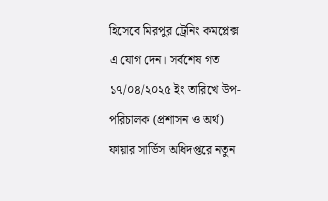হিসেবে মিরপুর ট্রেনিং কমপ্লেক্স এ যোগ দেন। সর্বশেষ গত ১৭/০৪/২০২৫ ইং তারিখে উপ-পরিচালক (প্রশাসন ও অর্থ) ফায়ার সার্ভিস অধিদপ্তরে নতুন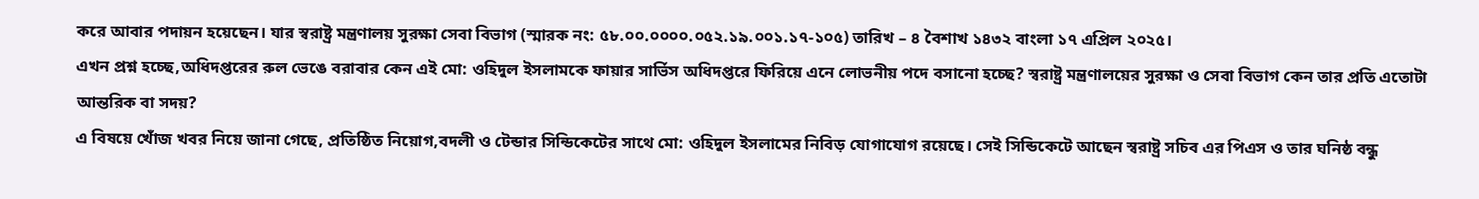করে আবার পদায়ন হয়েছেন। যার স্বরাষ্ট্র মন্ত্রণালয় সুরক্ষা সেবা বিভাগ (স্মারক নং: ৫৮.০০.০০০০.০৫২.১৯.০০১.১৭-১০৫) তারিখ – ৪ বৈশাখ ১৪৩২ বাংলা ১৭ এপ্রিল ২০২৫।
এখন প্রশ্ন হচ্ছে,অধিদপ্তরের রুল ভেঙে বরাবার কেন এই মো: ওহিদুল ইসলামকে ফায়ার সার্ভিস অধিদপ্তরে ফিরিয়ে এনে লোভনীয় পদে বসানো হচ্ছে? স্বরাষ্ট্র মন্ত্রণালয়ের সুরক্ষা ও সেবা বিভাগ কেন তার প্রতি এতোটা আন্তরিক বা সদয়?
এ বিষয়ে খোঁজ খবর নিয়ে জানা গেছে, প্রতিষ্ঠিত নিয়োগ,বদলী ও টেন্ডার সিন্ডিকেটের সাথে মো: ওহিদুল ইসলামের নিবিড় যোগাযোগ রয়েছে। সেই সিন্ডিকেটে আছেন স্বরাষ্ট্র সচিব এর পিএস ও তার ঘনিষ্ঠ বন্ধু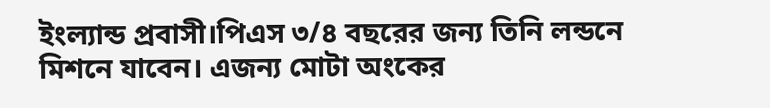ইংল‍্যান্ড প্রবাসী।পিএস ৩/৪ বছরের জন‍্য তিনি লন্ডনে মিশনে যাবেন। এজন‍্য মোটা অংকের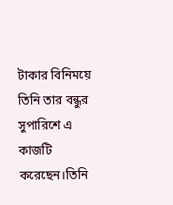টাকার বিনিময়ে তিনি তার বন্ধুর সুপারিশে এ কাজটি করেছেন।তিনি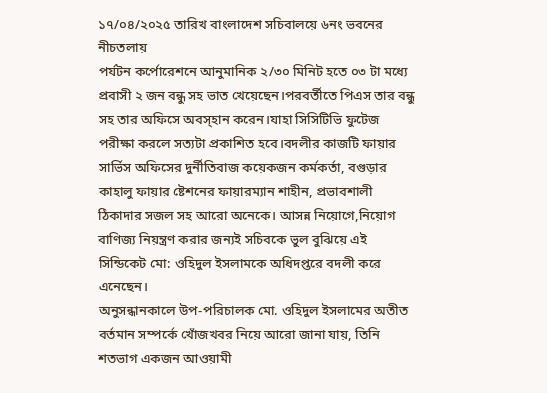১৭/০৪/২০২৫ তারিখ বাংলাদেশ সচিবালয়ে ৬নং ভবনের নীচতলায়
পর্যটন কর্পোরেশনে আনুমানিক ২/৩০ মিনিট হতে ০৩ টা মধ‍‍্যে প্রবাসী ২ জন বন্ধু সহ ভাত খেয়েছেন।পরবর্তীতে পিএস তার বন্ধু সহ তার অফিসে অবস্হান করেন।যাহা সিসিটিভি ফুটেজ পরীক্ষা করলে সত্যটা প্রকাশিত হবে।বদলীর কাজটি ফায়ার সার্ভিস অফিসের দুর্নীতিবাজ কয়েকজন কর্মকর্তা, বগুড়ার কাহালু ফায়ার ষ্টেশনের ফায়ারম্যান শাহীন, প্রভাবশালী ঠিকাদার সজল সহ আরো অনেকে। আসন্ন নিয়োগে,নিয়োগ বাণিজ্য নিয়ন্ত্রণ করার জন্যই সচিবকে ভুল বুঝিয়ে এই সিন্ডিকেট মো: ওহিদুল ইসলামকে অধিদপ্তরে বদলী করে এনেছেন।
অনুসন্ধানকালে উপ-পরিচালক মো. ওহিদুল ইসলামের অতীত বর্তমান সম্পর্কে খোঁজখবর নিয়ে আরো জানা যায়, তিনি শতভাগ একজন আওয়ামী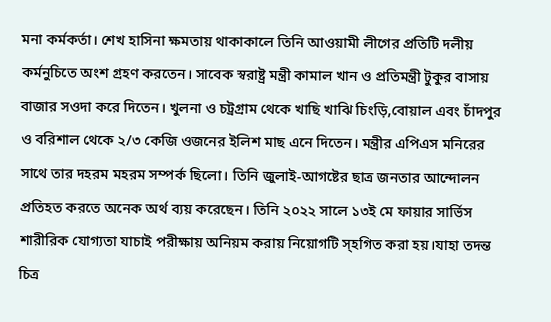মনা কর্মকর্তা। শেখ হাসিনা ক্ষমতায় থাকাকালে তিনি আওয়ামী লীগের প্রতিটি দলীয় কর্মনুচিতে অংশ গ্রহণ করতেন। সাবেক স্বরাষ্ট্র মন্ত্রী কামাল খান ও প্রতিমন্ত্রী টুকুর বাসায় বাজার সওদা করে দিতেন। খুলনা ও চট্রগ্রাম থেকে খাছি খাঝি চিংড়ি,বোয়াল এবং চাঁদপুর ও বরিশাল থেকে ২/৩ কেজি ওজনের ইলিশ মাছ এনে দিতেন। মন্ত্রীর এপিএস মনিরের সাথে তার দহরম মহরম সম্পর্ক ছিলো। তিনি জুলাই-আগষ্টের ছাত্র জনতার আন্দোলন প্রতিহত করতে অনেক অর্থ ব্যয় করেছেন। তিনি ২০২২ সালে ১৩ই মে ফায়ার সার্ভিস শারীরিক যোগ্যতা যাচাই পরীক্ষায় অনিয়ম করায় নিয়োগটি স্হগিত করা হয়।যাহা তদন্ত চিত্র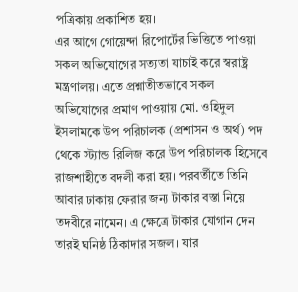পত্রিকায় প্রকাশিত হয়।
এর আগে গোয়েন্দা রিপোর্টের ভিত্তিতে পাওয়া সকল অভিযোগের সত্যতা যাচাই করে স্বরাষ্ট্র মন্ত্রণালয়। এতে প্রশ্নাতীতভাবে সকল অভিযোগের প্রমাণ পাওয়ায় মো. ওহিদুল ইসলামকে উপ পরিচালক (প্রশাসন ও অর্থ) পদ থেকে স্ট্যান্ড রিলিজ করে উপ পরিচালক হিসেবে রাজশাহীতে বদলী করা হয়। পরবর্তীতে তিনি আবার ঢাকায় ফেরার জন্য টাকার বস্তা নিয়ে তদবীরে নামেন। এ ক্ষেত্রে টাকার যোগান দেন তারই ঘনিষ্ঠ ঠিকাদার সজল। যার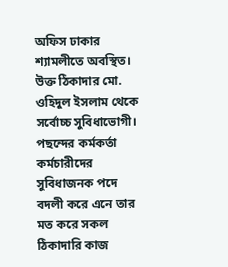অফিস ঢাকার শ্যামলীতে অবস্থিত। উক্ত ঠিকাদার মো. ওহিদুল ইসলাম থেকে সর্বোচ্চ সুবিধাভোগী। পছন্দের কর্মকর্তা কর্মচারীদের সুবিধাজনক পদে বদলী করে এনে তার মত করে সকল ঠিকাদারি কাজ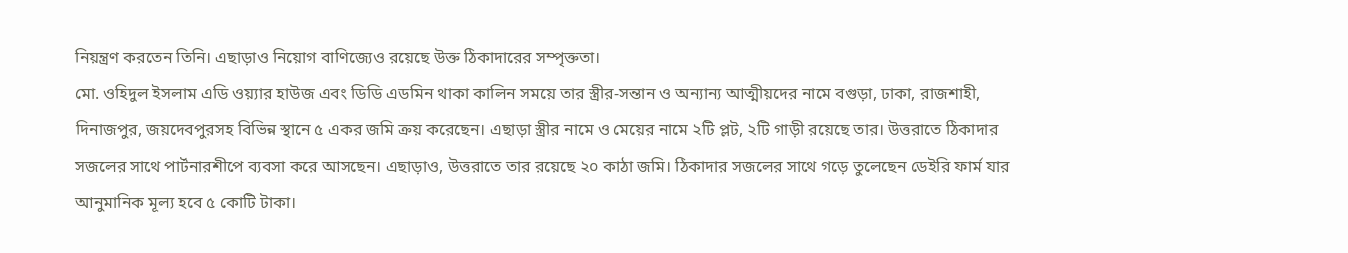নিয়ন্ত্রণ করতেন তিনি। এছাড়াও নিয়োগ বাণিজ্যেও রয়েছে উক্ত ঠিকাদারের সম্পৃক্ততা।
মো. ওহিদুল ইসলাম এডি ওয়্যার হাউজ এবং ডিডি এডমিন থাকা কালিন সময়ে তার স্ত্রীর-সন্তান ও অন্যান্য আত্মীয়দের নামে বগুড়া, ঢাকা, রাজশাহী, দিনাজপুর, জয়দেবপুরসহ বিভিন্ন স্থানে ৫ একর জমি ক্রয় করেছেন। এছাড়া স্ত্রীর নামে ও মেয়ের নামে ২টি প্লট, ২টি গাড়ী রয়েছে তার। উত্তরাতে ঠিকাদার সজলের সাথে পার্টনারশীপে ব্যবসা করে আসছেন। এছাড়াও, উত্তরাতে তার রয়েছে ২০ কাঠা জমি। ঠিকাদার সজলের সাথে গড়ে তুলেছেন ডেইরি ফার্ম যার আনুমানিক মূল্য হবে ৫ কোটি টাকা।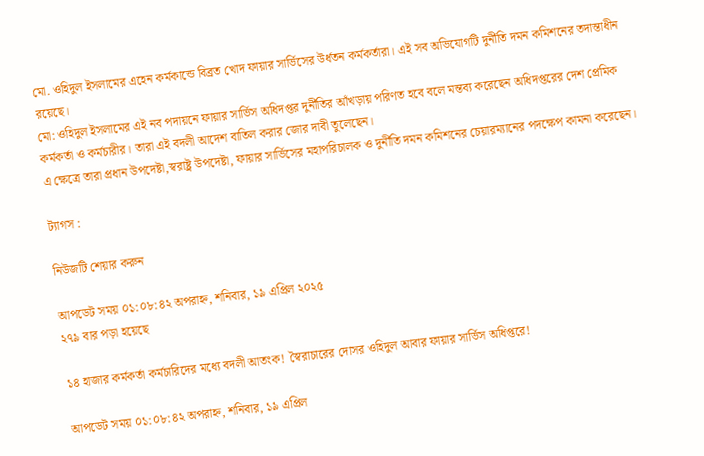মো. ওহিদুল ইসলামের এহেন কর্মকান্ডে বিব্রত খোদ ফায়ার সার্ভিসের উর্ধতন কর্মকর্তারা। এই সব অভিযোগটি দুর্নীতি দমন কমিশনের তদান্তাধীন রয়েছে।
মো: ওহিদুল ইসলামের এই নব পদায়নে ফায়ার সার্ভিস অধিদপ্তর দুর্নীতির আঁখড়ায় পরিণত হবে বলে মন্তব্য করেছেন অধিদপ্তরের দেশ প্রেমিক কর্মকর্তা ও কর্মচারীর। তারা এই বদলী আদেশ বাতিল করার জোর দাবী তুলেছেন।
এ ক্ষেত্রে তারা প্রধান উপদেষ্টা,স্বরাষ্ট্র উপদেষ্টা, ফায়ার সার্ভিসের মহাপরিচালক ও দুর্নীতি দমন কমিশনের চেয়ারম্যানের পদক্ষেপ কামনা করেছেন।

ট্যাগস :

নিউজটি শেয়ার করুন

আপডেট সময় ০১:০৮:৪২ অপরাহ্ন, শনিবার, ১৯ এপ্রিল ২০২৫
২৭৯ বার পড়া হয়েছে

১৪ হাজার কর্মকর্তা কর্মচারিদের মধ্যে বদলী আতংক! স্বৈরাচারের দোসর ওহিদুল আবার ফায়ার সার্ভিস অধিপ্তরে!

আপডেট সময় ০১:০৮:৪২ অপরাহ্ন, শনিবার, ১৯ এপ্রিল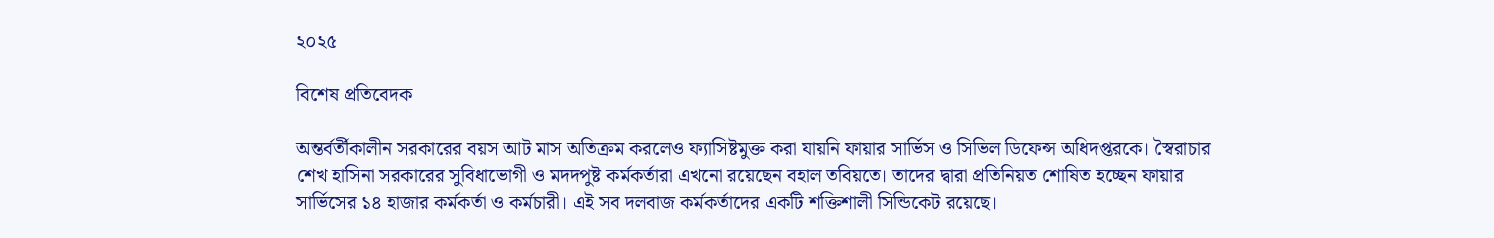২০২৫

বিশেষ প্রতিবেদক

অন্তর্বর্তীকালীন সরকারের বয়স আট মাস অতিক্রম করলেও ফ্যাসিষ্টমুক্ত করা যায়নি ফায়ার সার্ভিস ও সিভিল ডিফেন্স অধিদপ্তরকে। স্বৈরাচার শেখ হাসিনা সরকারের সুবিধাভোগী ও মদদপুষ্ট কর্মকর্তারা এখনো রয়েছেন বহাল তবিয়তে। তাদের দ্বারা প্রতিনিয়ত শোষিত হচ্ছেন ফায়ার সার্ভিসের ১৪ হাজার কর্মকর্তা ও কর্মচারী। এই সব দলবাজ কর্মকর্তাদের একটি শক্তিশালী সিন্ডিকেট রয়েছে।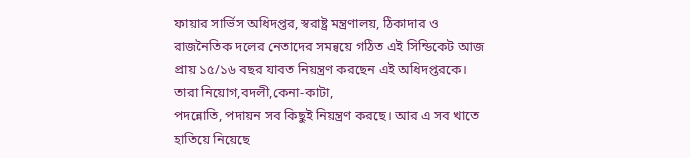ফায়ার সার্ভিস অধিদপ্তর, স্বরাষ্ট্র মন্ত্রণালয়, ঠিকাদার ও রাজনৈতিক দলের নেতাদের সমন্বয়ে গঠিত এই সিন্ডিকেট আজ প্রায় ১৫/১৬ বছর যাবত নিয়ন্ত্রণ করছেন এই অধিদপ্তরকে। তারা নিয়োগ,বদলী,কেনা-কাটা,
পদন্নোতি, পদায়ন সব কিছুই নিয়ন্ত্রণ করছে। আর এ সব খাতে হাতিয়ে নিয়েছে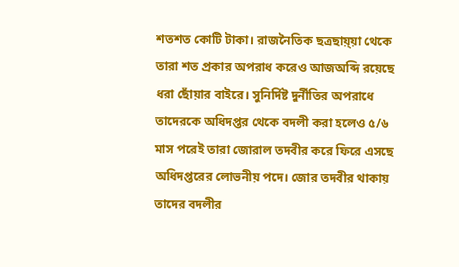শতশত কোটি টাকা। রাজনৈতিক ছত্রছায়্য়া থেকে তারা শত প্রকার অপরাধ করেও আজঅব্দি রয়েছে ধরা ছোঁয়ার বাইরে। সুনির্দিষ্ট দুর্নীতির অপরাধে তাদেরকে অধিদপ্তর থেকে বদলী করা হলেও ৫/৬ মাস পরেই তারা জোরাল তদবীর করে ফিরে এসছে অধিদপ্তরের লোভনীয় পদে। জোর তদবীর থাকায় তাদের বদলীর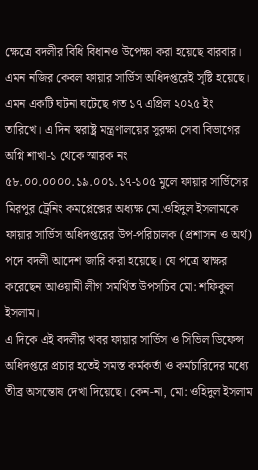ক্ষেত্রে বদলীর বিধি বিধানও উপেক্ষা করা হয়েছে বারবার। এমন নজির কেবল ফায়ার সার্ভিস অধিদপ্তরেই সৃষ্টি হয়েছে।
এমন একটি ঘটনা ঘটেছে গত ১৭ এপ্রিল ২০২৫ ইং তারিখে। এ দিন স্বরাষ্ট্র মন্ত্রণালয়ের সুরক্ষা সেবা বিভাগের অগ্নি শাখা-১ থেকে স্মারক নং ৫৮.০০.০০০০.১৯.০০১.১৭-১০৫ মুলে ফায়ার সার্ভিসের মিরপুর ট্রেনিং কমপ্লেক্সের অধ্যক্ষ মো.ওহিদুল ইসলামকে ফায়ার সার্ভিস অধিদপ্তরের উপ-পরিচালক (প্রশাসন ও অর্থ) পদে বদলী আদেশ জারি করা হয়েছে। যে পত্রে স্বাক্ষর করেছেন আওয়ামী লীগ সমর্থিত উপসচিব মো: শফিকুল ইসলাম।
এ দিকে এই বদলীর খবর ফায়ার সার্ভিস ও সিভিল ডিফেন্স অধিদপ্তরে প্রচার হতেই সমস্ত কর্মকর্তা ও কর্মচারিদের মধ্যে তীব্র অসন্তোষ দেখা দিয়েছে। কেন-না, মো: ওহিদুল ইসলাম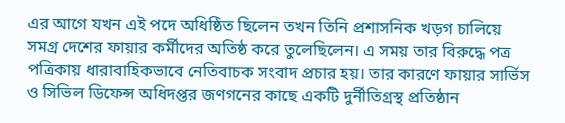এর আগে যখন এই পদে অধিষ্ঠিত ছিলেন তখন তিনি প্রশাসনিক খড়গ চালিয়ে সমগ্র দেশের ফায়ার কর্মীদের অতিষ্ঠ করে তুলেছিলেন। এ সময় তার বিরুদ্ধে পত্র পত্রিকায় ধারাবাহিকভাবে নেতিবাচক সংবাদ প্রচার হয়। তার কারণে ফায়ার সার্ভিস ও সিভিল ডিফেন্স অধিদপ্তর জণগনের কাছে একটি দুর্নীতিগ্রস্থ প্রতিষ্ঠান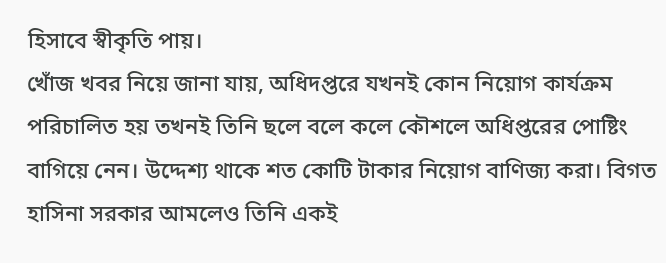হিসাবে স্বীকৃতি পায়।
খোঁজ খবর নিয়ে জানা যায়, অধিদপ্তরে যখনই কোন নিয়োগ কার্যক্রম পরিচালিত হয় তখনই তিনি ছলে বলে কলে কৌশলে অধিপ্তরের পোষ্টিং বাগিয়ে নেন। উদ্দেশ্য থাকে শত কোটি টাকার নিয়োগ বাণিজ্য করা। বিগত হাসিনা সরকার আমলেও তিনি একই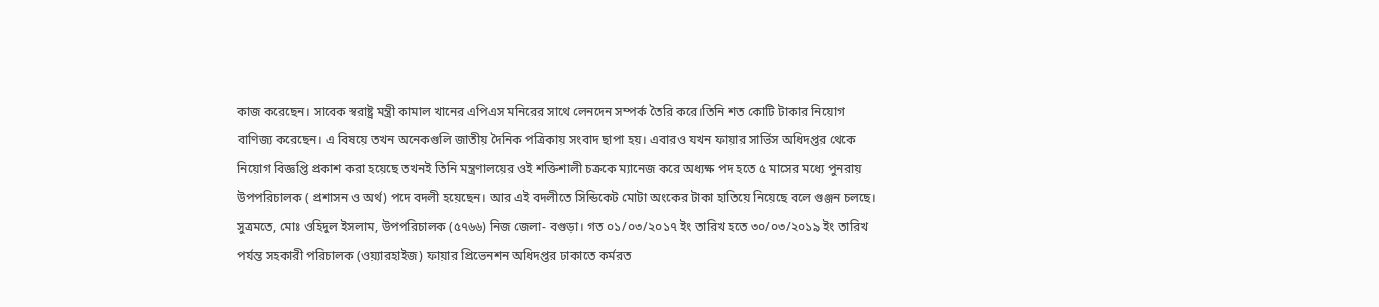কাজ করেছেন। সাবেক স্বরাষ্ট্র মন্ত্রী কামাল খানের এপিএস মনিরের সাথে লেনদেন সম্পর্ক তৈরি করে।তিনি শত কোটি টাকার নিয়োগ বাণিজ্য করেছেন। এ বিষয়ে তখন অনেকগুলি জাতীয় দৈনিক পত্রিকায় সংবাদ ছাপা হয়। এবারও যখন ফায়ার সার্ভিস অধিদপ্তর থেকে নিয়োগ বিজ্ঞপ্তি প্রকাশ করা হয়েছে তখনই তিনি মন্ত্রণালয়ের ওই শক্তিশালী চক্রকে ম্যানেজ করে অধ‍্যক্ষ পদ হতে ৫ মাসের মধ্যে পুনরায় উপপরিচালক ( প্রশাসন ও অর্থ) পদে বদলী হয়েছেন। আর এই বদলীতে সিন্ডিকেট মোটা অংকের টাকা হাতিয়ে নিয়েছে বলে গুঞ্জন চলছে।
সুত্রমতে, মোঃ ওহিদুল ইসলাম, উপপরিচালক (৫৭৬৬) নিজ জেলা- বগুড়া। গত ০১/০৩/২০১৭ ইং তারিখ হতে ৩০/০৩/২০১৯ ইং তারিখ পর্যন্ত সহকারী পরিচালক (ওয়্যারহাইজ) ফায়ার প্রিভেনশন অধিদপ্তর ঢাকাতে কর্মরত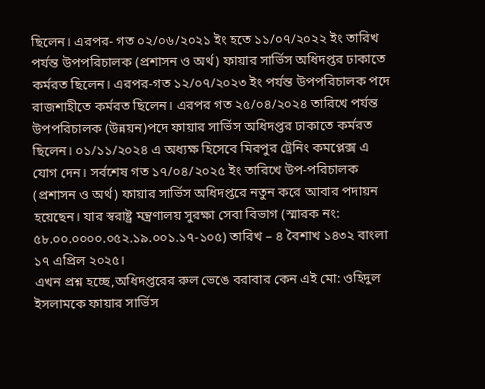ছিলেন। এরপর- গত ০২/০৬/২০২১ ইং হতে ১১/০৭/২০২২ ইং তারিখ পর্যন্ত উপপরিচালক (প্রশাসন ও অর্থ) ফায়ার সার্ভিস অধিদপ্তর ঢাকাতে কর্মরত ছিলেন। এরপর-গত ১২/০৭/২০২৩ ইং পর্যন্ত উপপরিচালক পদে রাজশাহীতে কর্মরত ছিলেন। এরপর গত ২৫/০৪/২০২৪ তারিখে পর্যন্ত উপপরিচালক (উন্নয়ন)পদে ফায়ার সার্ভিস অধিদপ্তর ঢাকাতে কর্মরত ছিলেন। ০১/১১/২০২৪ এ অধ্যক্ষ হিসেবে মিরপুর ট্রেনিং কমপ্লেক্স এ যোগ দেন। সর্বশেষ গত ১৭/০৪/২০২৫ ইং তারিখে উপ-পরিচালক (প্রশাসন ও অর্থ) ফায়ার সার্ভিস অধিদপ্তরে নতুন করে আবার পদায়ন হয়েছেন। যার স্বরাষ্ট্র মন্ত্রণালয় সুরক্ষা সেবা বিভাগ (স্মারক নং: ৫৮.০০.০০০০.০৫২.১৯.০০১.১৭-১০৫) তারিখ – ৪ বৈশাখ ১৪৩২ বাংলা ১৭ এপ্রিল ২০২৫।
এখন প্রশ্ন হচ্ছে,অধিদপ্তরের রুল ভেঙে বরাবার কেন এই মো: ওহিদুল ইসলামকে ফায়ার সার্ভিস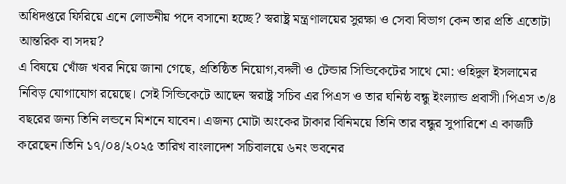অধিদপ্তরে ফিরিয়ে এনে লোভনীয় পদে বসানো হচ্ছে? স্বরাষ্ট্র মন্ত্রণালয়ের সুরক্ষা ও সেবা বিভাগ কেন তার প্রতি এতোটা আন্তরিক বা সদয়?
এ বিষয়ে খোঁজ খবর নিয়ে জানা গেছে, প্রতিষ্ঠিত নিয়োগ,বদলী ও টেন্ডার সিন্ডিকেটের সাথে মো: ওহিদুল ইসলামের নিবিড় যোগাযোগ রয়েছে। সেই সিন্ডিকেটে আছেন স্বরাষ্ট্র সচিব এর পিএস ও তার ঘনিষ্ঠ বন্ধু ইংল‍্যান্ড প্রবাসী।পিএস ৩/৪ বছরের জন‍্য তিনি লন্ডনে মিশনে যাবেন। এজন‍্য মোটা অংকের টাকার বিনিময়ে তিনি তার বন্ধুর সুপারিশে এ কাজটি করেছেন।তিনি ১৭/০৪/২০২৫ তারিখ বাংলাদেশ সচিবালয়ে ৬নং ভবনের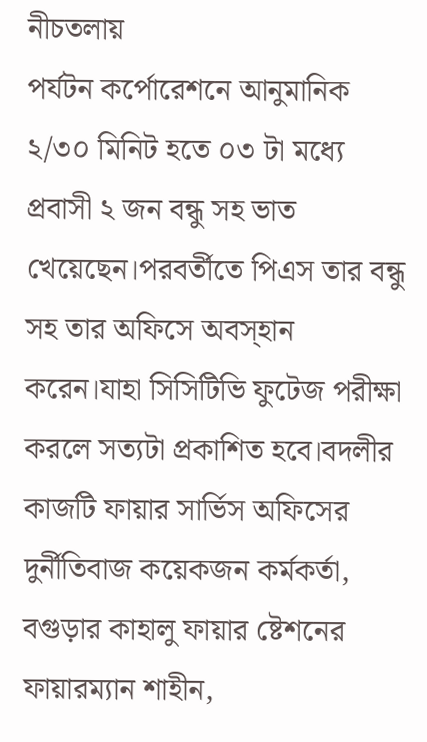নীচতলায়
পর্যটন কর্পোরেশনে আনুমানিক ২/৩০ মিনিট হতে ০৩ টা মধ‍‍্যে প্রবাসী ২ জন বন্ধু সহ ভাত খেয়েছেন।পরবর্তীতে পিএস তার বন্ধু সহ তার অফিসে অবস্হান করেন।যাহা সিসিটিভি ফুটেজ পরীক্ষা করলে সত্যটা প্রকাশিত হবে।বদলীর কাজটি ফায়ার সার্ভিস অফিসের দুর্নীতিবাজ কয়েকজন কর্মকর্তা, বগুড়ার কাহালু ফায়ার ষ্টেশনের ফায়ারম্যান শাহীন,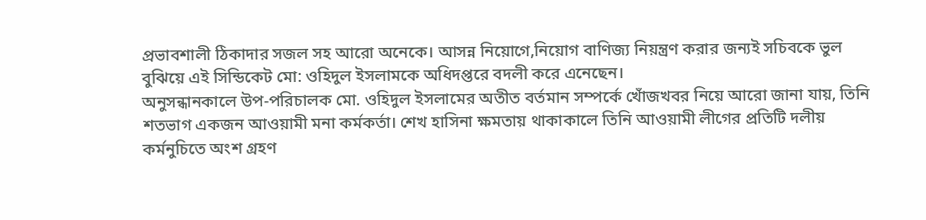প্রভাবশালী ঠিকাদার সজল সহ আরো অনেকে। আসন্ন নিয়োগে,নিয়োগ বাণিজ্য নিয়ন্ত্রণ করার জন্যই সচিবকে ভুল বুঝিয়ে এই সিন্ডিকেট মো: ওহিদুল ইসলামকে অধিদপ্তরে বদলী করে এনেছেন।
অনুসন্ধানকালে উপ-পরিচালক মো. ওহিদুল ইসলামের অতীত বর্তমান সম্পর্কে খোঁজখবর নিয়ে আরো জানা যায়, তিনি শতভাগ একজন আওয়ামী মনা কর্মকর্তা। শেখ হাসিনা ক্ষমতায় থাকাকালে তিনি আওয়ামী লীগের প্রতিটি দলীয় কর্মনুচিতে অংশ গ্রহণ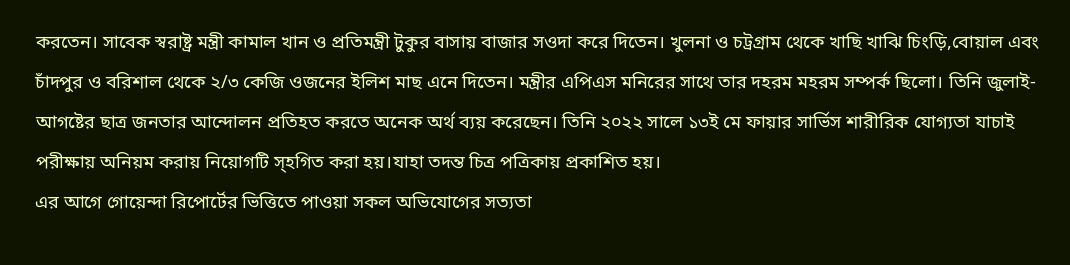করতেন। সাবেক স্বরাষ্ট্র মন্ত্রী কামাল খান ও প্রতিমন্ত্রী টুকুর বাসায় বাজার সওদা করে দিতেন। খুলনা ও চট্রগ্রাম থেকে খাছি খাঝি চিংড়ি,বোয়াল এবং চাঁদপুর ও বরিশাল থেকে ২/৩ কেজি ওজনের ইলিশ মাছ এনে দিতেন। মন্ত্রীর এপিএস মনিরের সাথে তার দহরম মহরম সম্পর্ক ছিলো। তিনি জুলাই-আগষ্টের ছাত্র জনতার আন্দোলন প্রতিহত করতে অনেক অর্থ ব্যয় করেছেন। তিনি ২০২২ সালে ১৩ই মে ফায়ার সার্ভিস শারীরিক যোগ্যতা যাচাই পরীক্ষায় অনিয়ম করায় নিয়োগটি স্হগিত করা হয়।যাহা তদন্ত চিত্র পত্রিকায় প্রকাশিত হয়।
এর আগে গোয়েন্দা রিপোর্টের ভিত্তিতে পাওয়া সকল অভিযোগের সত্যতা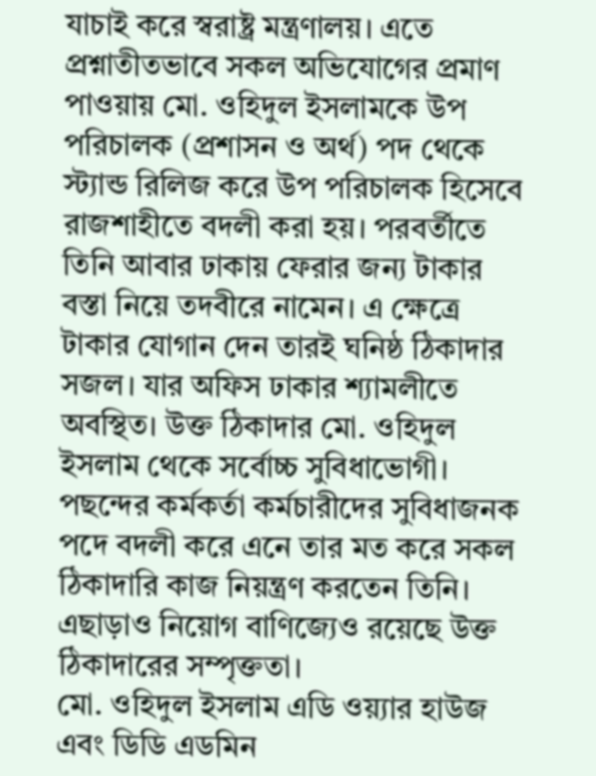যাচাই করে স্বরাষ্ট্র মন্ত্রণালয়। এতে প্রশ্নাতীতভাবে সকল অভিযোগের প্রমাণ পাওয়ায় মো. ওহিদুল ইসলামকে উপ পরিচালক (প্রশাসন ও অর্থ) পদ থেকে স্ট্যান্ড রিলিজ করে উপ পরিচালক হিসেবে রাজশাহীতে বদলী করা হয়। পরবর্তীতে তিনি আবার ঢাকায় ফেরার জন্য টাকার বস্তা নিয়ে তদবীরে নামেন। এ ক্ষেত্রে টাকার যোগান দেন তারই ঘনিষ্ঠ ঠিকাদার সজল। যার অফিস ঢাকার শ্যামলীতে অবস্থিত। উক্ত ঠিকাদার মো. ওহিদুল ইসলাম থেকে সর্বোচ্চ সুবিধাভোগী। পছন্দের কর্মকর্তা কর্মচারীদের সুবিধাজনক পদে বদলী করে এনে তার মত করে সকল ঠিকাদারি কাজ নিয়ন্ত্রণ করতেন তিনি। এছাড়াও নিয়োগ বাণিজ্যেও রয়েছে উক্ত ঠিকাদারের সম্পৃক্ততা।
মো. ওহিদুল ইসলাম এডি ওয়্যার হাউজ এবং ডিডি এডমিন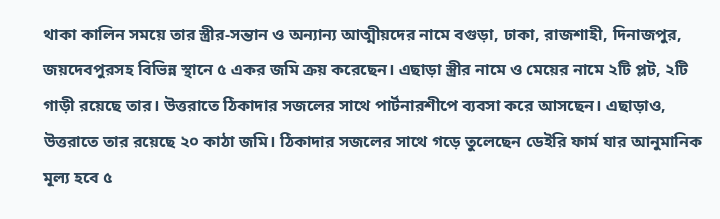থাকা কালিন সময়ে তার স্ত্রীর-সন্তান ও অন্যান্য আত্মীয়দের নামে বগুড়া, ঢাকা, রাজশাহী, দিনাজপুর, জয়দেবপুরসহ বিভিন্ন স্থানে ৫ একর জমি ক্রয় করেছেন। এছাড়া স্ত্রীর নামে ও মেয়ের নামে ২টি প্লট, ২টি গাড়ী রয়েছে তার। উত্তরাতে ঠিকাদার সজলের সাথে পার্টনারশীপে ব্যবসা করে আসছেন। এছাড়াও, উত্তরাতে তার রয়েছে ২০ কাঠা জমি। ঠিকাদার সজলের সাথে গড়ে তুলেছেন ডেইরি ফার্ম যার আনুমানিক মূল্য হবে ৫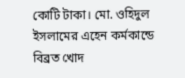কোটি টাকা। মো. ওহিদুল ইসলামের এহেন কর্মকান্ডে বিব্রত খোদ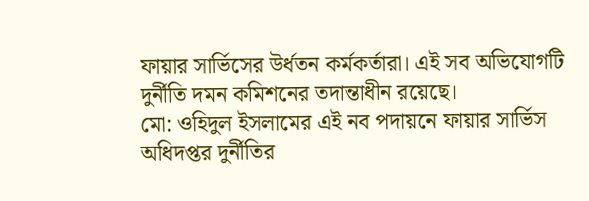ফায়ার সার্ভিসের উর্ধতন কর্মকর্তারা। এই সব অভিযোগটি দুর্নীতি দমন কমিশনের তদান্তাধীন রয়েছে।
মো: ওহিদুল ইসলামের এই নব পদায়নে ফায়ার সার্ভিস অধিদপ্তর দুর্নীতির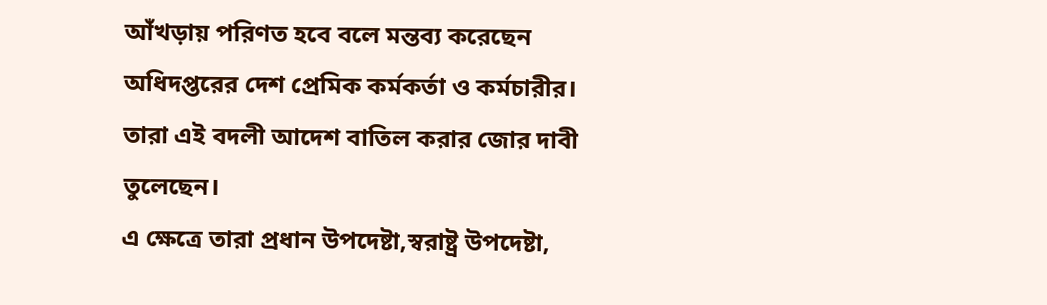আঁখড়ায় পরিণত হবে বলে মন্তব্য করেছেন অধিদপ্তরের দেশ প্রেমিক কর্মকর্তা ও কর্মচারীর। তারা এই বদলী আদেশ বাতিল করার জোর দাবী তুলেছেন।
এ ক্ষেত্রে তারা প্রধান উপদেষ্টা,স্বরাষ্ট্র উপদেষ্টা,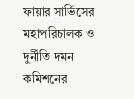ফায়ার সার্ভিসের মহাপরিচালক ও দুর্নীতি দমন কমিশনের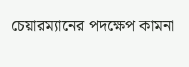চেয়ারম্যানের পদক্ষেপ কামনা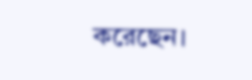করেছেন।